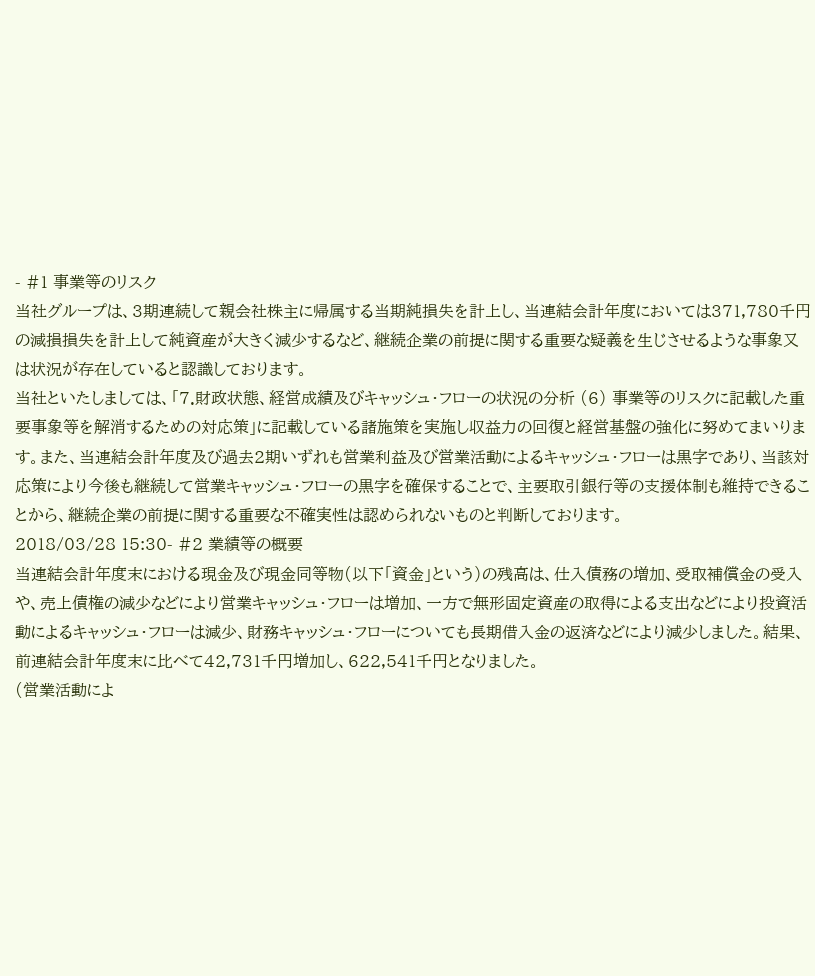- #1 事業等のリスク
当社グループは、3期連続して親会社株主に帰属する当期純損失を計上し、当連結会計年度においては371,780千円の減損損失を計上して純資産が大きく減少するなど、継続企業の前提に関する重要な疑義を生じさせるような事象又は状況が存在していると認識しております。
当社といたしましては、「7.財政状態、経営成績及びキャッシュ・フローの状況の分析 (6) 事業等のリスクに記載した重要事象等を解消するための対応策」に記載している諸施策を実施し収益力の回復と経営基盤の強化に努めてまいります。また、当連結会計年度及び過去2期いずれも営業利益及び営業活動によるキャッシュ・フローは黒字であり、当該対応策により今後も継続して営業キャッシュ・フローの黒字を確保することで、主要取引銀行等の支援体制も維持できることから、継続企業の前提に関する重要な不確実性は認められないものと判断しております。
2018/03/28 15:30- #2 業績等の概要
当連結会計年度末における現金及び現金同等物(以下「資金」という)の残高は、仕入債務の増加、受取補償金の受入や、売上債権の減少などにより営業キャッシュ・フローは増加、一方で無形固定資産の取得による支出などにより投資活動によるキャッシュ・フローは減少、財務キャッシュ・フローについても長期借入金の返済などにより減少しました。結果、前連結会計年度末に比べて42,731千円増加し、622,541千円となりました。
(営業活動によ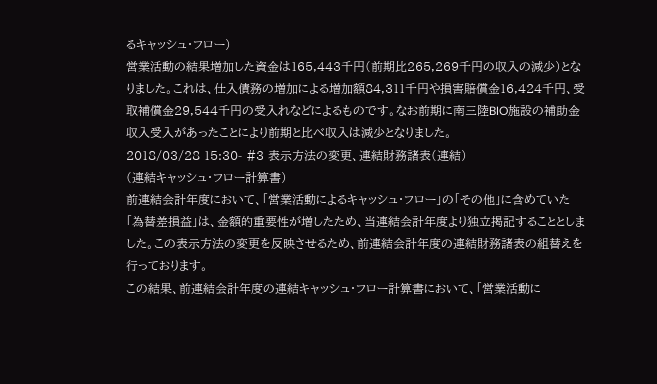るキャッシュ・フロー)
営業活動の結果増加した資金は165,443千円(前期比265,269千円の収入の減少)となりました。これは、仕入債務の増加による増加額84,311千円や損害賠償金16,424千円、受取補償金29,544千円の受入れなどによるものです。なお前期に南三陸BIO施設の補助金収入受入があったことにより前期と比べ収入は減少となりました。
2018/03/28 15:30- #3 表示方法の変更、連結財務諸表(連結)
(連結キャッシュ・フロー計算書)
前連結会計年度において、「営業活動によるキャッシュ・フロー」の「その他」に含めていた「為替差損益」は、金額的重要性が増したため、当連結会計年度より独立掲記することとしました。この表示方法の変更を反映させるため、前連結会計年度の連結財務諸表の組替えを行っております。
この結果、前連結会計年度の連結キャッシュ・フロー計算書において、「営業活動に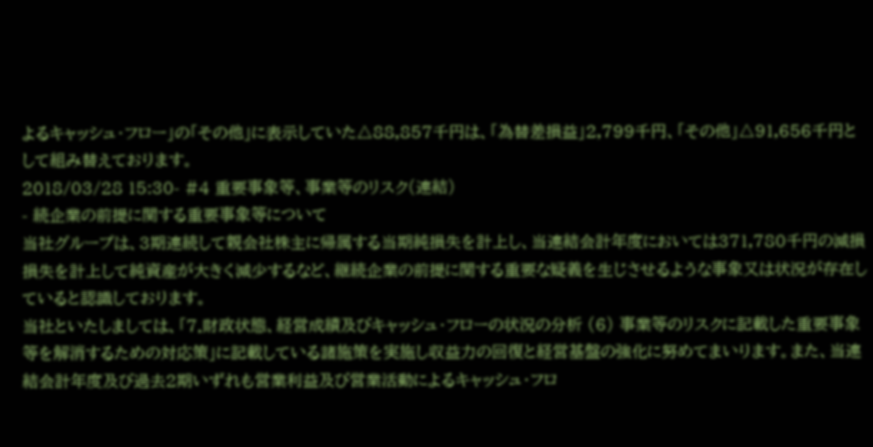よるキャッシュ・フロー」の「その他」に表示していた△88,857千円は、「為替差損益」2,799千円、「その他」△91,656千円として組み替えております。
2018/03/28 15:30- #4 重要事象等、事業等のリスク(連結)
- 続企業の前提に関する重要事象等について
当社グループは、3期連続して親会社株主に帰属する当期純損失を計上し、当連結会計年度においては371,780千円の減損損失を計上して純資産が大きく減少するなど、継続企業の前提に関する重要な疑義を生じさせるような事象又は状況が存在していると認識しております。
当社といたしましては、「7.財政状態、経営成績及びキャッシュ・フローの状況の分析 (6) 事業等のリスクに記載した重要事象等を解消するための対応策」に記載している諸施策を実施し収益力の回復と経営基盤の強化に努めてまいります。また、当連結会計年度及び過去2期いずれも営業利益及び営業活動によるキャッシュ・フロ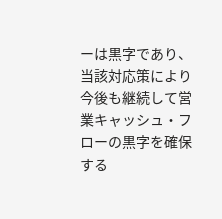ーは黒字であり、当該対応策により今後も継続して営業キャッシュ・フローの黒字を確保する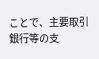ことで、主要取引銀行等の支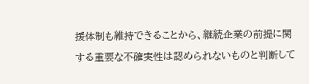援体制も維持できることから、継続企業の前提に関する重要な不確実性は認められないものと判断して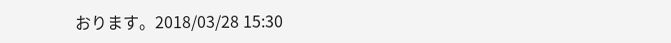おります。2018/03/28 15:30